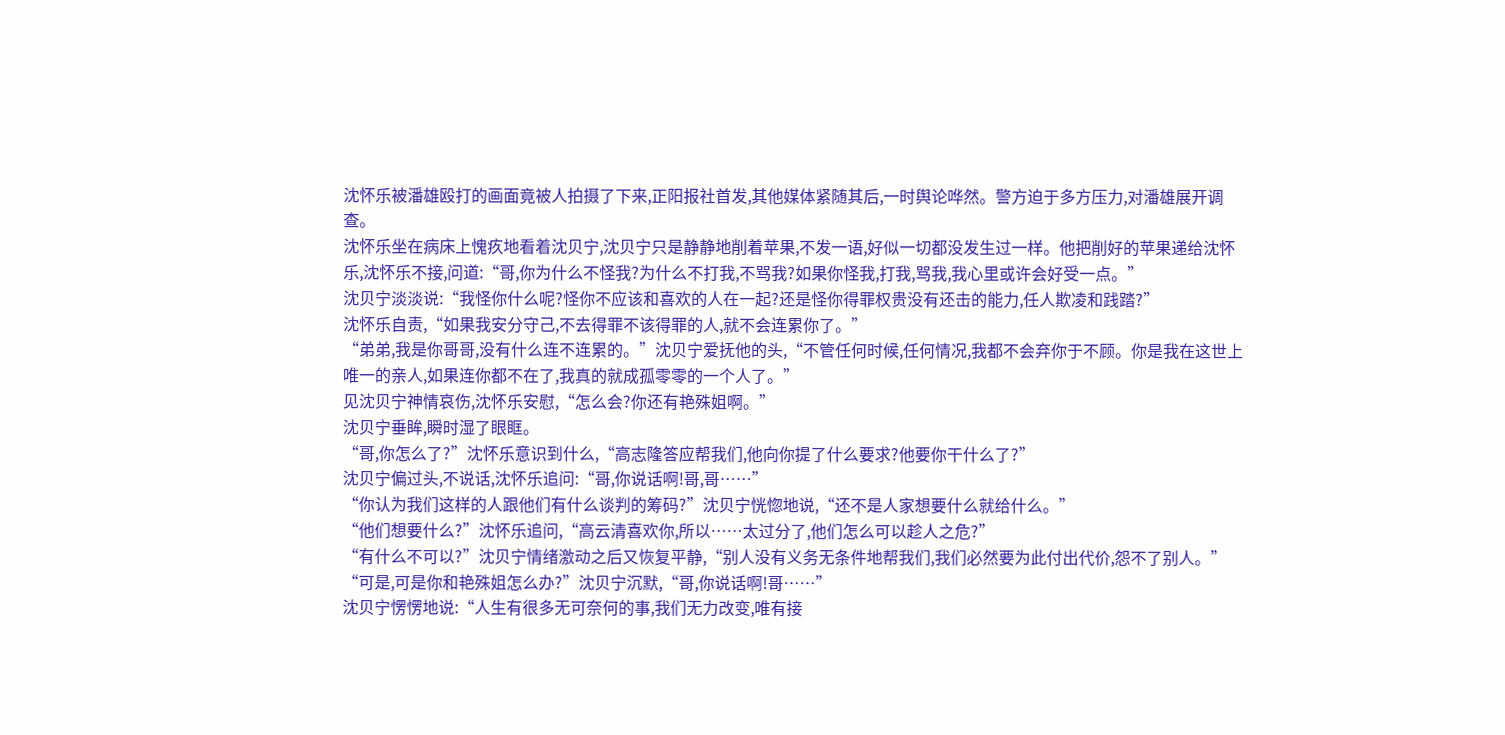沈怀乐被潘雄殴打的画面竟被人拍摄了下来,正阳报社首发,其他媒体紧随其后,一时舆论哗然。警方迫于多方压力,对潘雄展开调查。
沈怀乐坐在病床上愧疚地看着沈贝宁,沈贝宁只是静静地削着苹果,不发一语,好似一切都没发生过一样。他把削好的苹果递给沈怀乐,沈怀乐不接,问道:“哥,你为什么不怪我?为什么不打我,不骂我?如果你怪我,打我,骂我,我心里或许会好受一点。”
沈贝宁淡淡说:“我怪你什么呢?怪你不应该和喜欢的人在一起?还是怪你得罪权贵没有还击的能力,任人欺凌和践踏?”
沈怀乐自责,“如果我安分守己,不去得罪不该得罪的人,就不会连累你了。”
“弟弟,我是你哥哥,没有什么连不连累的。”沈贝宁爱抚他的头,“不管任何时候,任何情况,我都不会弃你于不顾。你是我在这世上唯一的亲人,如果连你都不在了,我真的就成孤零零的一个人了。”
见沈贝宁神情哀伤,沈怀乐安慰,“怎么会?你还有艳殊姐啊。”
沈贝宁垂眸,瞬时湿了眼眶。
“哥,你怎么了?”沈怀乐意识到什么,“高志隆答应帮我们,他向你提了什么要求?他要你干什么了?”
沈贝宁偏过头,不说话,沈怀乐追问:“哥,你说话啊!哥,哥……”
“你认为我们这样的人跟他们有什么谈判的筹码?”沈贝宁恍惚地说,“还不是人家想要什么就给什么。”
“他们想要什么?”沈怀乐追问,“高云清喜欢你,所以……太过分了,他们怎么可以趁人之危?”
“有什么不可以?”沈贝宁情绪激动之后又恢复平静,“别人没有义务无条件地帮我们,我们必然要为此付出代价,怨不了别人。”
“可是,可是你和艳殊姐怎么办?”沈贝宁沉默,“哥,你说话啊!哥……”
沈贝宁愣愣地说:“人生有很多无可奈何的事,我们无力改变,唯有接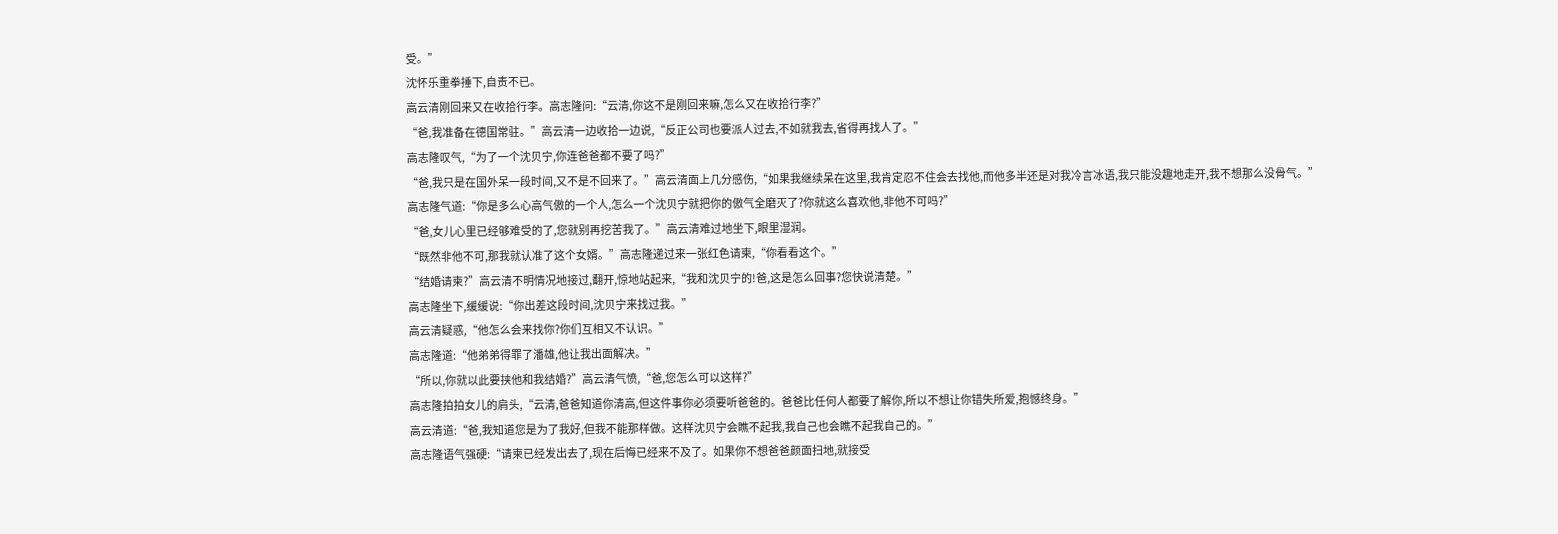受。”
沈怀乐重拳捶下,自责不已。
高云清刚回来又在收拾行李。高志隆问:“云清,你这不是刚回来嘛,怎么又在收拾行李?”
“爸,我准备在德国常驻。”高云清一边收拾一边说,“反正公司也要派人过去,不如就我去,省得再找人了。”
高志隆叹气,“为了一个沈贝宁,你连爸爸都不要了吗?”
“爸,我只是在国外呆一段时间,又不是不回来了。”高云清面上几分感伤,“如果我继续呆在这里,我肯定忍不住会去找他,而他多半还是对我冷言冰语,我只能没趣地走开,我不想那么没骨气。”
高志隆气道:“你是多么心高气傲的一个人,怎么一个沈贝宁就把你的傲气全磨灭了?你就这么喜欢他,非他不可吗?”
“爸,女儿心里已经够难受的了,您就别再挖苦我了。”高云清难过地坐下,眼里湿润。
“既然非他不可,那我就认准了这个女婿。”高志隆递过来一张红色请柬,“你看看这个。”
“结婚请柬?”高云清不明情况地接过,翻开,惊地站起来,“我和沈贝宁的!爸,这是怎么回事?您快说清楚。”
高志隆坐下,缓缓说:“你出差这段时间,沈贝宁来找过我。”
高云清疑惑,“他怎么会来找你?你们互相又不认识。”
高志隆道:“他弟弟得罪了潘雄,他让我出面解决。”
“所以,你就以此要挟他和我结婚?”高云清气愤,“爸,您怎么可以这样?”
高志隆拍拍女儿的肩头,“云清,爸爸知道你清高,但这件事你必须要听爸爸的。爸爸比任何人都要了解你,所以不想让你错失所爱,抱憾终身。”
高云清道:“爸,我知道您是为了我好,但我不能那样做。这样沈贝宁会瞧不起我,我自己也会瞧不起我自己的。”
高志隆语气强硬:“请柬已经发出去了,现在后悔已经来不及了。如果你不想爸爸颜面扫地,就接受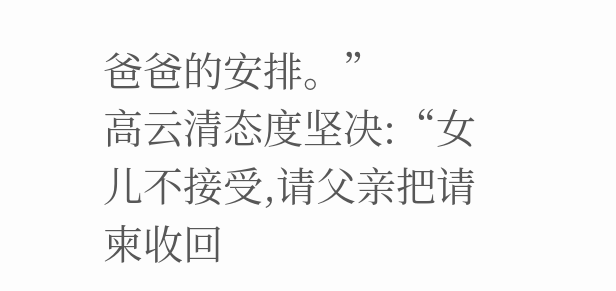爸爸的安排。”
高云清态度坚决:“女儿不接受,请父亲把请柬收回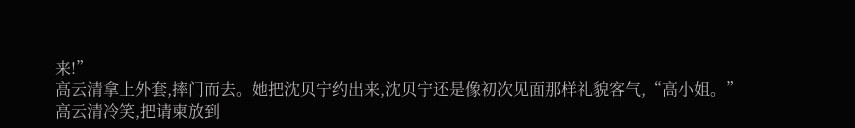来!”
高云清拿上外套,摔门而去。她把沈贝宁约出来,沈贝宁还是像初次见面那样礼貌客气,“高小姐。”
高云清冷笑,把请柬放到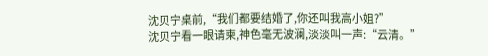沈贝宁桌前,“我们都要结婚了,你还叫我高小姐?”
沈贝宁看一眼请柬,神色毫无波澜,淡淡叫一声:“云清。”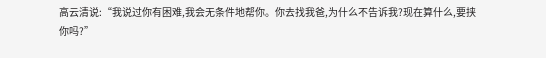高云清说:“我说过你有困难,我会无条件地帮你。你去找我爸,为什么不告诉我?现在算什么,要挟你吗?”